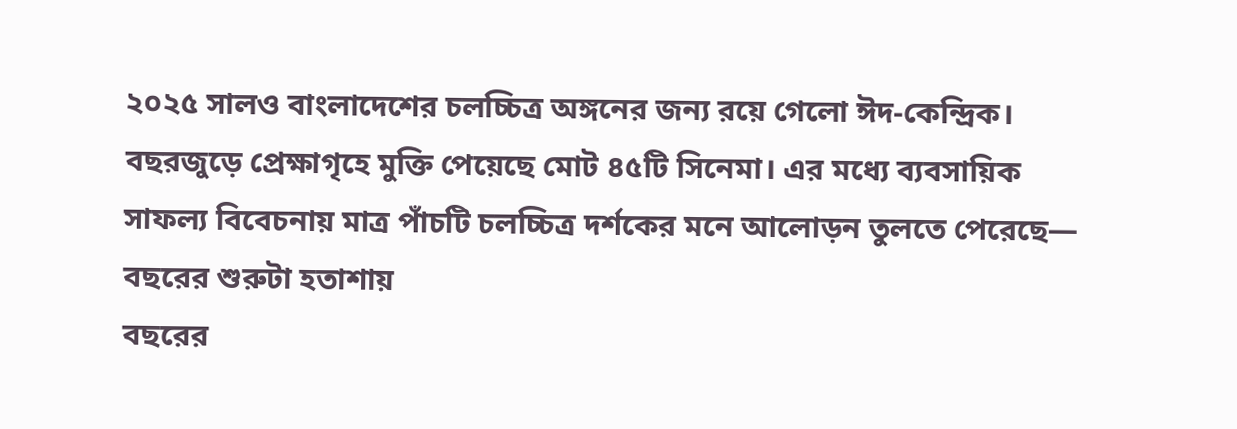২০২৫ সালও বাংলাদেশের চলচ্চিত্র অঙ্গনের জন্য রয়ে গেলো ঈদ-কেন্দ্রিক। বছরজুড়ে প্রেক্ষাগৃহে মুক্তি পেয়েছে মোট ৪৫টি সিনেমা। এর মধ্যে ব্যবসায়িক সাফল্য বিবেচনায় মাত্র পাঁচটি চলচ্চিত্র দর্শকের মনে আলোড়ন তুলতে পেরেছে—
বছরের শুরুটা হতাশায়
বছরের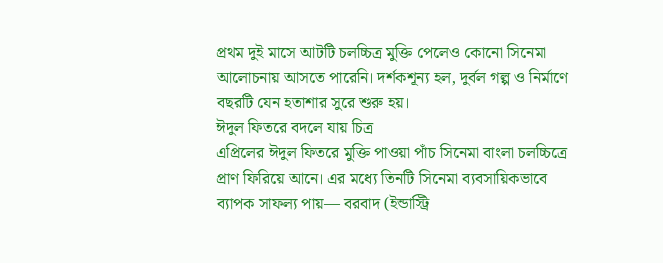প্রথম দুই মাসে আটটি চলচ্চিত্র মুক্তি পেলেও কোনো সিনেমা আলোচনায় আসতে পারেনি। দর্শকশূন্য হল, দুর্বল গল্প ও নির্মাণে বছরটি যেন হতাশার সুরে শুরু হয়।
ঈদুল ফিতরে বদলে যায় চিত্র
এপ্রিলের ঈদুল ফিতরে মুক্তি পাওয়া পাঁচ সিনেমা বাংলা চলচ্চিত্রে প্রাণ ফিরিয়ে আনে। এর মধ্যে তিনটি সিনেমা ব্যবসায়িকভাবে ব্যাপক সাফল্য পায়— বরবাদ (ইন্ডাস্ট্রি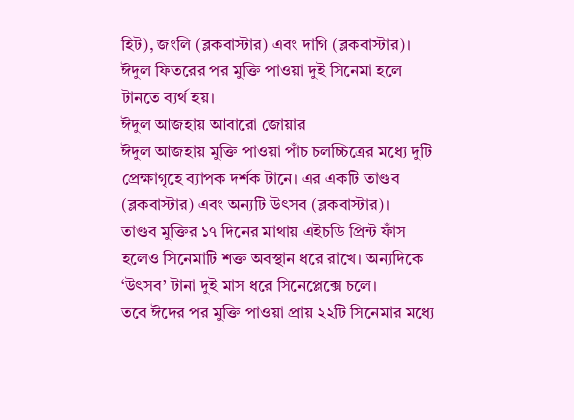হিট), জংলি (ব্লকবাস্টার) এবং দাগি (ব্লকবাস্টার)।
ঈদুল ফিতরের পর মুক্তি পাওয়া দুই সিনেমা হলে টানতে ব্যর্থ হয়।
ঈদুল আজহায় আবারো জোয়ার
ঈদুল আজহায় মুক্তি পাওয়া পাঁচ চলচ্চিত্রের মধ্যে দুটি প্রেক্ষাগৃহে ব্যাপক দর্শক টানে। এর একটি তাণ্ডব (ব্লকবাস্টার) এবং অন্যটি উৎসব (ব্লকবাস্টার)।
তাণ্ডব মুক্তির ১৭ দিনের মাথায় এইচডি প্রিন্ট ফাঁস হলেও সিনেমাটি শক্ত অবস্থান ধরে রাখে। অন্যদিকে ‘উৎসব’ টানা দুই মাস ধরে সিনেপ্লেক্সে চলে।
তবে ঈদের পর মুক্তি পাওয়া প্রায় ২২টি সিনেমার মধ্যে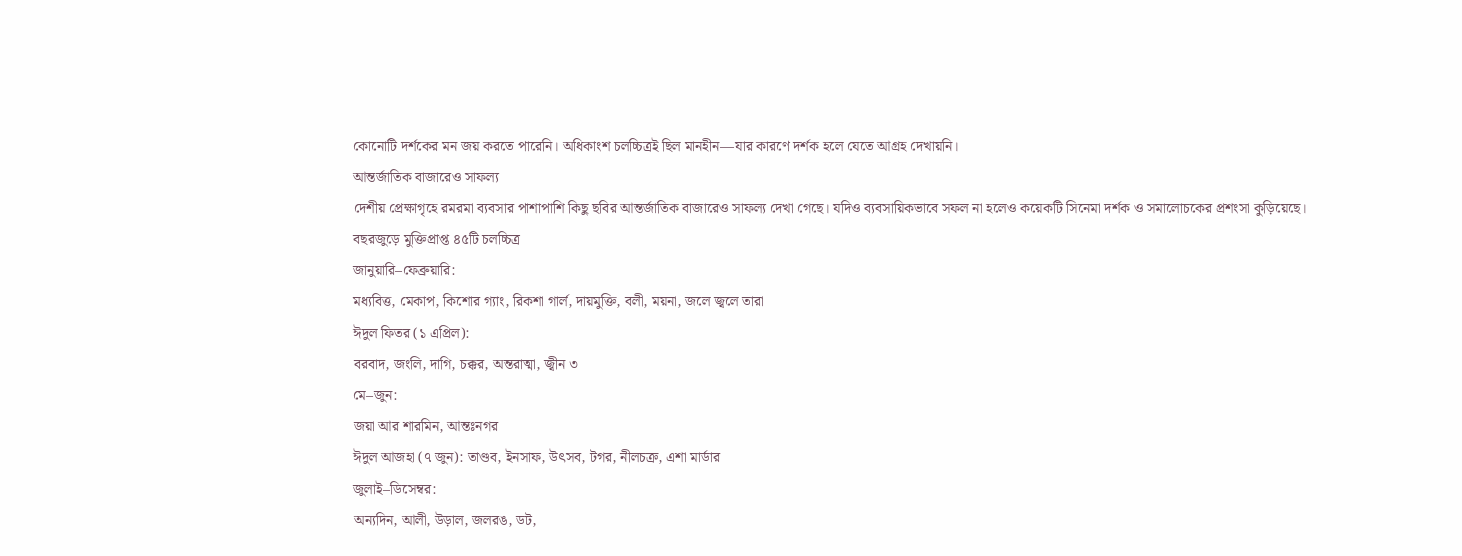কোনোটি দর্শকের মন জয় করতে পারেনি। অধিকাংশ চলচ্চিত্রই ছিল মানহীন—যার কারণে দর্শক হলে যেতে আগ্রহ দেখায়নি।
আন্তর্জাতিক বাজারেও সাফল্য
দেশীয় প্রেক্ষাগৃহে রমরমা ব্যবসার পাশাপাশি কিছু ছবির আন্তর্জাতিক বাজারেও সাফল্য দেখা গেছে। যদিও ব্যবসায়িকভাবে সফল না হলেও কয়েকটি সিনেমা দর্শক ও সমালোচকের প্রশংসা কুড়িয়েছে।
বছরজুড়ে মুক্তিপ্রাপ্ত ৪৫টি চলচ্চিত্র
জানুয়ারি–ফেব্রুয়ারি:
মধ্যবিত্ত, মেকাপ, কিশোর গ্যাং, রিকশা গার্ল, দায়মুক্তি, বলী, ময়না, জলে জ্বলে তারা
ঈদুল ফিতর (১ এপ্রিল):
বরবাদ, জংলি, দাগি, চক্কর, অন্তরাত্মা, জ্বীন ৩
মে–জুন:
জয়া আর শারমিন, আন্তঃনগর
ঈদুল আজহা (৭ জুন): তাণ্ডব, ইনসাফ, উৎসব, টগর, নীলচক্র, এশা মার্ডার
জুলাই–ডিসেম্বর:
অন্যদিন, আলী, উড়াল, জলরঙ, ডট,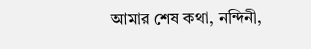আমার শেষ কথা, নন্দিনী,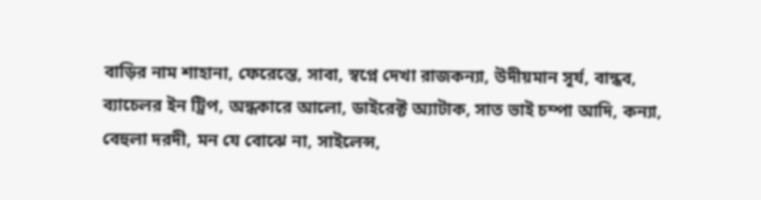বাড়ির নাম শাহানা, ফেরেস্তে, সাবা, স্বপ্নে দেখা রাজকন্যা, উদীয়মান সূর্য, বান্ধব, ব্যাচেলর ইন ট্রিপ, অন্ধকারে আলো, ডাইরেক্ট অ্যাটাক, সাত ভাই চম্পা আদি, কন্যা, বেহুলা দরদী, মন যে বোঝে না, সাইলেন্স,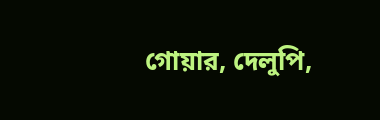গোয়ার, দেলুপি,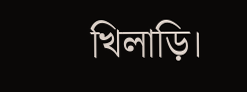খিলাড়ি।